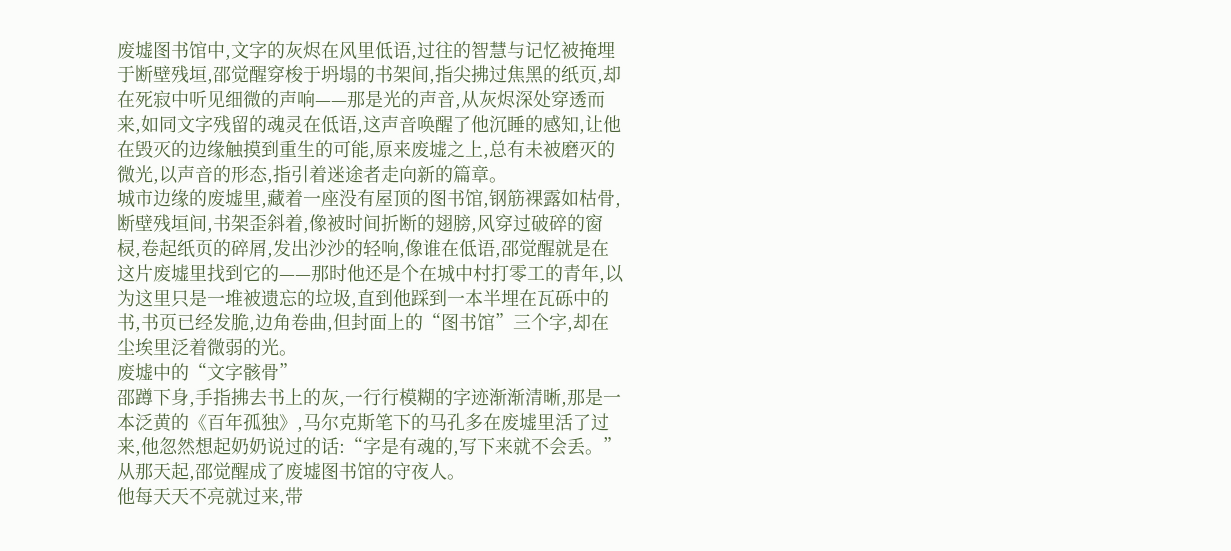废墟图书馆中,文字的灰烬在风里低语,过往的智慧与记忆被掩埋于断壁残垣,邵觉醒穿梭于坍塌的书架间,指尖拂过焦黑的纸页,却在死寂中听见细微的声响——那是光的声音,从灰烬深处穿透而来,如同文字残留的魂灵在低语,这声音唤醒了他沉睡的感知,让他在毁灭的边缘触摸到重生的可能,原来废墟之上,总有未被磨灭的微光,以声音的形态,指引着迷途者走向新的篇章。
城市边缘的废墟里,藏着一座没有屋顶的图书馆,钢筋裸露如枯骨,断壁残垣间,书架歪斜着,像被时间折断的翅膀,风穿过破碎的窗棂,卷起纸页的碎屑,发出沙沙的轻响,像谁在低语,邵觉醒就是在这片废墟里找到它的——那时他还是个在城中村打零工的青年,以为这里只是一堆被遗忘的垃圾,直到他踩到一本半埋在瓦砾中的书,书页已经发脆,边角卷曲,但封面上的“图书馆”三个字,却在尘埃里泛着微弱的光。
废墟中的“文字骸骨”
邵蹲下身,手指拂去书上的灰,一行行模糊的字迹渐渐清晰,那是一本泛黄的《百年孤独》,马尔克斯笔下的马孔多在废墟里活了过来,他忽然想起奶奶说过的话:“字是有魂的,写下来就不会丢。”从那天起,邵觉醒成了废墟图书馆的守夜人。
他每天天不亮就过来,带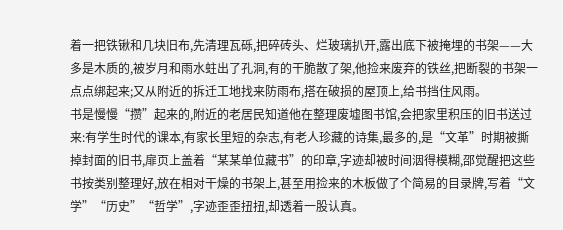着一把铁锹和几块旧布,先清理瓦砾,把碎砖头、烂玻璃扒开,露出底下被掩埋的书架——大多是木质的,被岁月和雨水蛀出了孔洞,有的干脆散了架,他捡来废弃的铁丝,把断裂的书架一点点绑起来;又从附近的拆迁工地找来防雨布,搭在破损的屋顶上,给书挡住风雨。
书是慢慢“攒”起来的,附近的老居民知道他在整理废墟图书馆,会把家里积压的旧书送过来:有学生时代的课本,有家长里短的杂志,有老人珍藏的诗集,最多的,是“文革”时期被撕掉封面的旧书,扉页上盖着“某某单位藏书”的印章,字迹却被时间洇得模糊,邵觉醒把这些书按类别整理好,放在相对干燥的书架上,甚至用捡来的木板做了个简易的目录牌,写着“文学”“历史”“哲学”,字迹歪歪扭扭,却透着一股认真。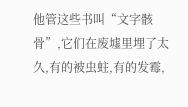他管这些书叫“文字骸骨”,它们在废墟里埋了太久,有的被虫蛀,有的发霉,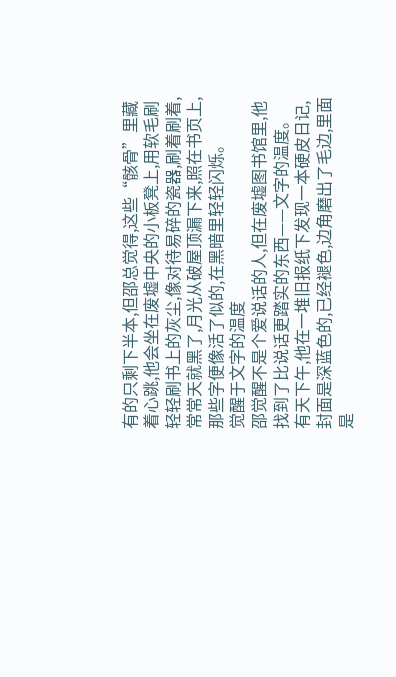有的只剩下半本,但邵总觉得,这些“骸骨”里藏着心跳,他会坐在废墟中央的小板凳上,用软毛刷轻轻刷书上的灰尘,像对待易碎的瓷器,刷着刷着,常常天就黑了,月光从破屋顶漏下来,照在书页上,那些字便像活了似的,在黑暗里轻轻闪烁。
觉醒于文字的温度
邵觉醒不是个爱说话的人,但在废墟图书馆里,他找到了比说话更踏实的东西——文字的温度。
有天下午,他在一堆旧报纸下发现一本硬皮日记,封面是深蓝色的,已经褪色,边角磨出了毛边,里面是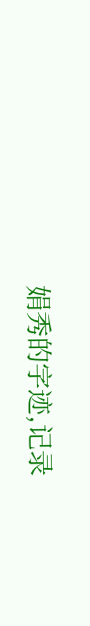娟秀的字迹,记录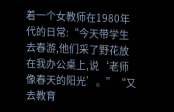着一个女教师在1980年代的日常:“今天带学生去春游,他们采了野花放在我办公桌上,说‘老师像春天的阳光’。”“又去教育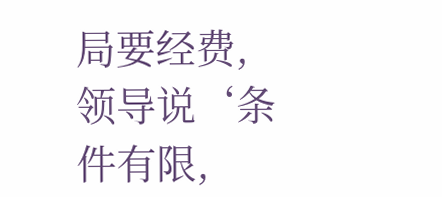局要经费,领导说‘条件有限,